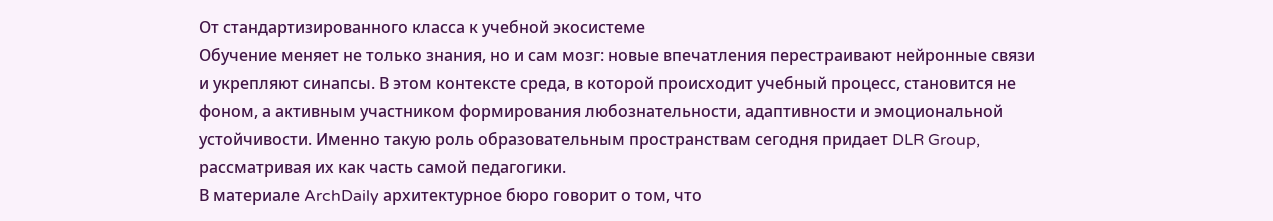От стандартизированного класса к учебной экосистеме
Обучение меняет не только знания, но и сам мозг: новые впечатления перестраивают нейронные связи и укрепляют синапсы. В этом контексте среда, в которой происходит учебный процесс, становится не фоном, а активным участником формирования любознательности, адаптивности и эмоциональной устойчивости. Именно такую роль образовательным пространствам сегодня придает DLR Group, рассматривая их как часть самой педагогики.
В материале ArchDaily архитектурное бюро говорит о том, что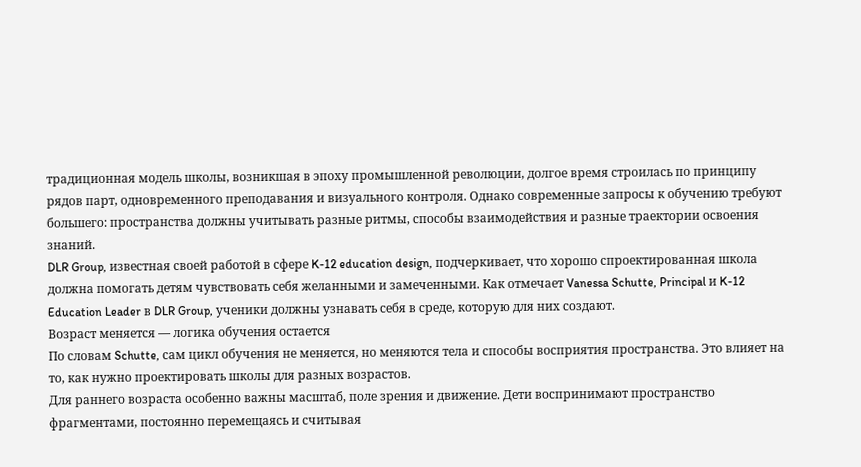традиционная модель школы, возникшая в эпоху промышленной революции, долгое время строилась по принципу рядов парт, одновременного преподавания и визуального контроля. Однако современные запросы к обучению требуют большего: пространства должны учитывать разные ритмы, способы взаимодействия и разные траектории освоения знаний.
DLR Group, известная своей работой в сфере K-12 education design, подчеркивает, что хорошо спроектированная школа должна помогать детям чувствовать себя желанными и замеченными. Как отмечает Vanessa Schutte, Principal и K-12 Education Leader в DLR Group, ученики должны узнавать себя в среде, которую для них создают.
Возраст меняется — логика обучения остается
По словам Schutte, сам цикл обучения не меняется, но меняются тела и способы восприятия пространства. Это влияет на то, как нужно проектировать школы для разных возрастов.
Для раннего возраста особенно важны масштаб, поле зрения и движение. Дети воспринимают пространство фрагментами, постоянно перемещаясь и считывая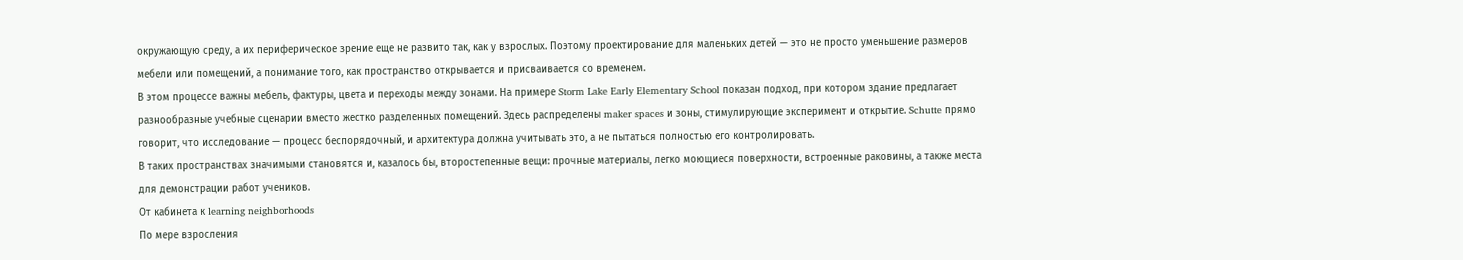окружающую среду, а их периферическое зрение еще не развито так, как у взрослых. Поэтому проектирование для маленьких детей — это не просто уменьшение размеров мебели или помещений, а понимание того, как пространство открывается и присваивается со временем.
В этом процессе важны мебель, фактуры, цвета и переходы между зонами. На примере Storm Lake Early Elementary School показан подход, при котором здание предлагает разнообразные учебные сценарии вместо жестко разделенных помещений. Здесь распределены maker spaces и зоны, стимулирующие эксперимент и открытие. Schutte прямо говорит, что исследование — процесс беспорядочный, и архитектура должна учитывать это, а не пытаться полностью его контролировать.
В таких пространствах значимыми становятся и, казалось бы, второстепенные вещи: прочные материалы, легко моющиеся поверхности, встроенные раковины, а также места для демонстрации работ учеников.
От кабинета к learning neighborhoods
По мере взросления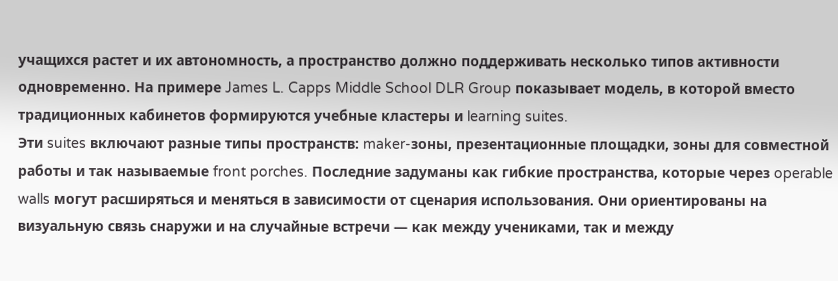учащихся растет и их автономность, а пространство должно поддерживать несколько типов активности одновременно. На примере James L. Capps Middle School DLR Group показывает модель, в которой вместо традиционных кабинетов формируются учебные кластеры и learning suites.
Эти suites включают разные типы пространств: maker-зоны, презентационные площадки, зоны для совместной работы и так называемые front porches. Последние задуманы как гибкие пространства, которые через operable walls могут расширяться и меняться в зависимости от сценария использования. Они ориентированы на визуальную связь снаружи и на случайные встречи — как между учениками, так и между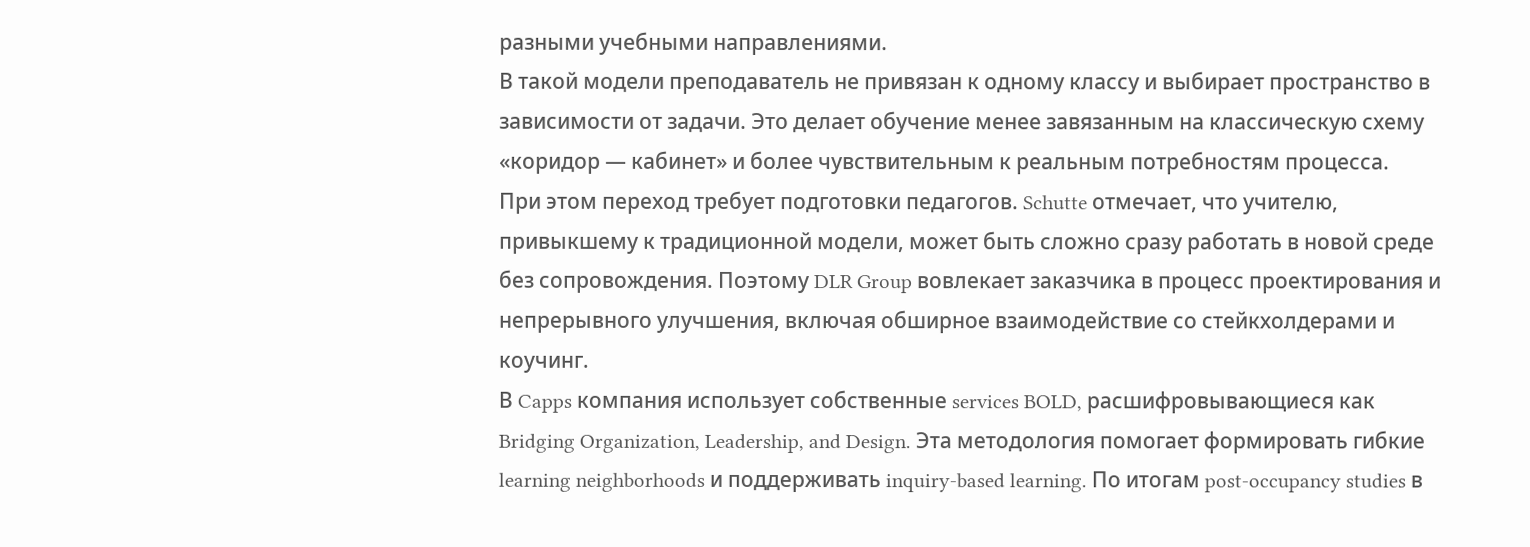разными учебными направлениями.
В такой модели преподаватель не привязан к одному классу и выбирает пространство в зависимости от задачи. Это делает обучение менее завязанным на классическую схему «коридор — кабинет» и более чувствительным к реальным потребностям процесса.
При этом переход требует подготовки педагогов. Schutte отмечает, что учителю, привыкшему к традиционной модели, может быть сложно сразу работать в новой среде без сопровождения. Поэтому DLR Group вовлекает заказчика в процесс проектирования и непрерывного улучшения, включая обширное взаимодействие со стейкхолдерами и коучинг.
В Capps компания использует собственные services BOLD, расшифровывающиеся как Bridging Organization, Leadership, and Design. Эта методология помогает формировать гибкие learning neighborhoods и поддерживать inquiry-based learning. По итогам post-occupancy studies в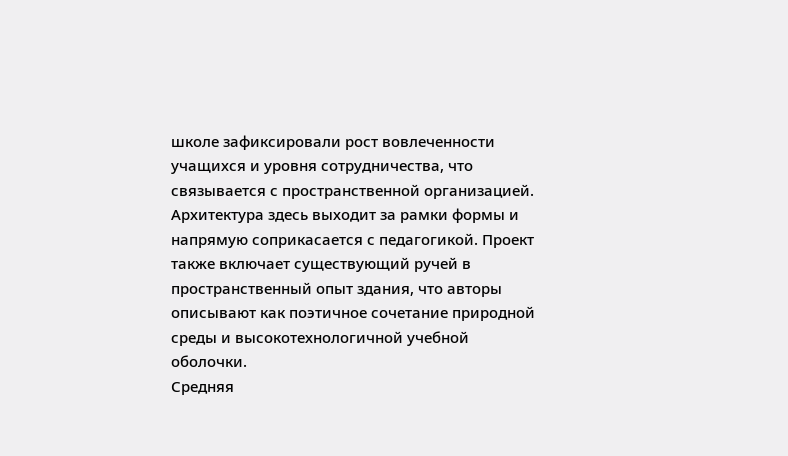школе зафиксировали рост вовлеченности учащихся и уровня сотрудничества, что связывается с пространственной организацией.
Архитектура здесь выходит за рамки формы и напрямую соприкасается с педагогикой. Проект также включает существующий ручей в пространственный опыт здания, что авторы описывают как поэтичное сочетание природной среды и высокотехнологичной учебной оболочки.
Средняя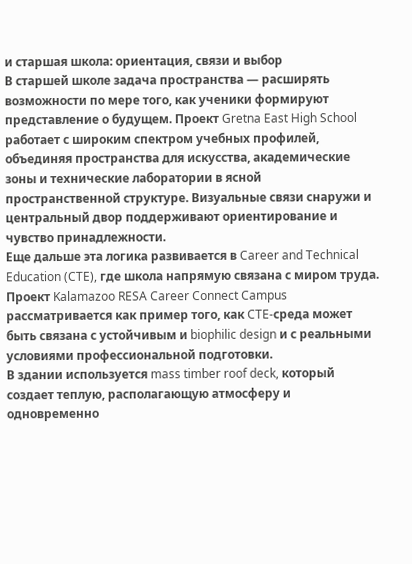и старшая школа: ориентация, связи и выбор
В старшей школе задача пространства — расширять возможности по мере того, как ученики формируют представление о будущем. Проект Gretna East High School работает с широким спектром учебных профилей, объединяя пространства для искусства, академические зоны и технические лаборатории в ясной пространственной структуре. Визуальные связи снаружи и центральный двор поддерживают ориентирование и чувство принадлежности.
Еще дальше эта логика развивается в Career and Technical Education (CTE), где школа напрямую связана с миром труда. Проект Kalamazoo RESA Career Connect Campus рассматривается как пример того, как CTE-среда может быть связана с устойчивым и biophilic design и с реальными условиями профессиональной подготовки.
В здании используется mass timber roof deck, который создает теплую, располагающую атмосферу и одновременно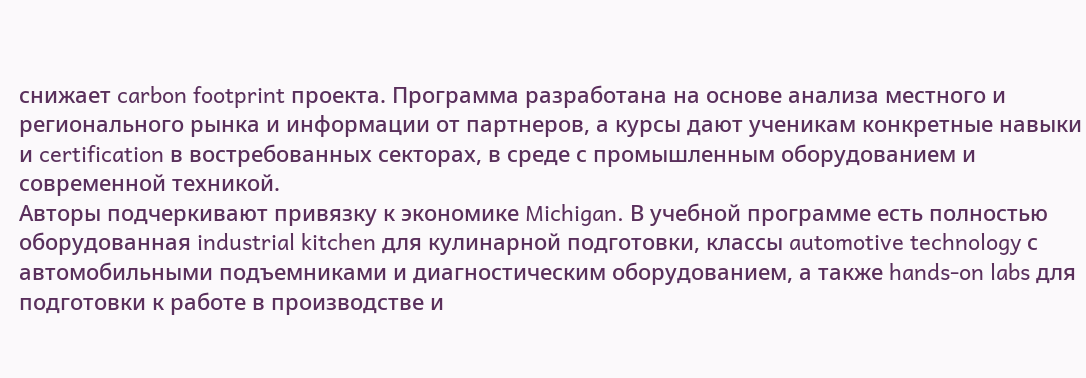снижает carbon footprint проекта. Программа разработана на основе анализа местного и регионального рынка и информации от партнеров, а курсы дают ученикам конкретные навыки и certification в востребованных секторах, в среде с промышленным оборудованием и современной техникой.
Авторы подчеркивают привязку к экономике Michigan. В учебной программе есть полностью оборудованная industrial kitchen для кулинарной подготовки, классы automotive technology с автомобильными подъемниками и диагностическим оборудованием, а также hands-on labs для подготовки к работе в производстве и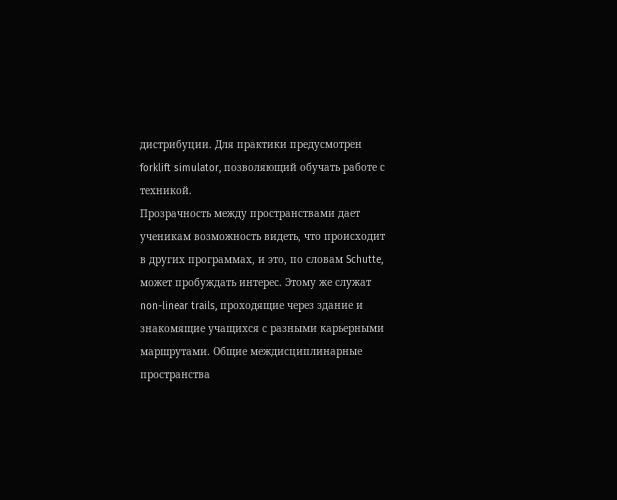дистрибуции. Для практики предусмотрен forklift simulator, позволяющий обучать работе с техникой.
Прозрачность между пространствами дает ученикам возможность видеть, что происходит в других программах, и это, по словам Schutte, может пробуждать интерес. Этому же служат non-linear trails, проходящие через здание и знакомящие учащихся с разными карьерными маршрутами. Общие междисциплинарные пространства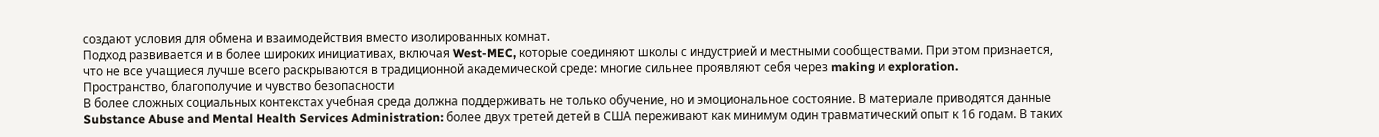создают условия для обмена и взаимодействия вместо изолированных комнат.
Подход развивается и в более широких инициативах, включая West-MEC, которые соединяют школы с индустрией и местными сообществами. При этом признается, что не все учащиеся лучше всего раскрываются в традиционной академической среде: многие сильнее проявляют себя через making и exploration.
Пространство, благополучие и чувство безопасности
В более сложных социальных контекстах учебная среда должна поддерживать не только обучение, но и эмоциональное состояние. В материале приводятся данные Substance Abuse and Mental Health Services Administration: более двух третей детей в США переживают как минимум один травматический опыт к 16 годам. В таких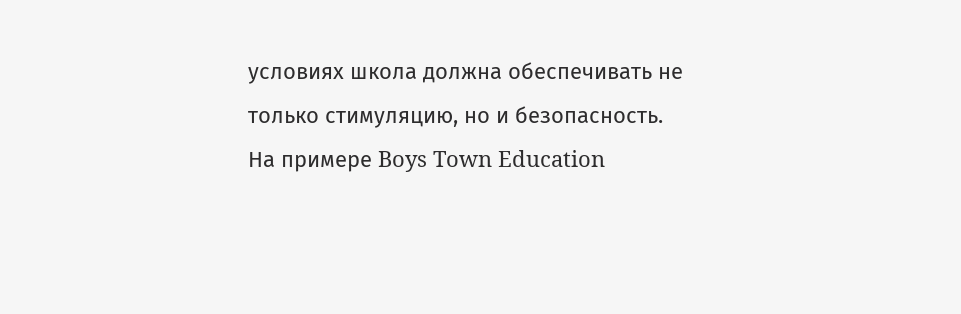условиях школа должна обеспечивать не только стимуляцию, но и безопасность.
На примере Boys Town Education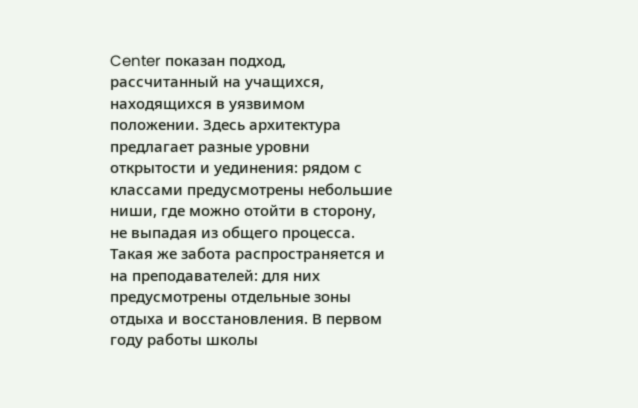Center показан подход, рассчитанный на учащихся, находящихся в уязвимом положении. Здесь архитектура предлагает разные уровни открытости и уединения: рядом с классами предусмотрены небольшие ниши, где можно отойти в сторону, не выпадая из общего процесса.
Такая же забота распространяется и на преподавателей: для них предусмотрены отдельные зоны отдыха и восстановления. В первом году работы школы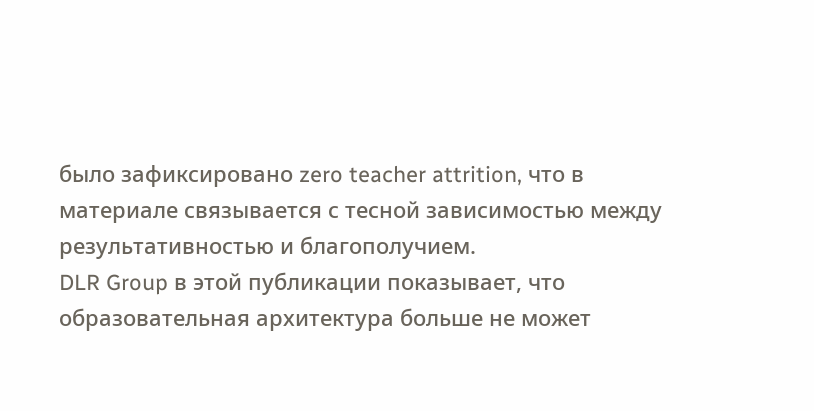было зафиксировано zero teacher attrition, что в материале связывается с тесной зависимостью между результативностью и благополучием.
DLR Group в этой публикации показывает, что образовательная архитектура больше не может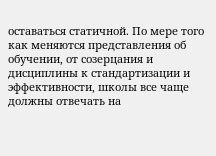оставаться статичной. По мере того как меняются представления об обучении, от созерцания и дисциплины к стандартизации и эффективности, школы все чаще должны отвечать на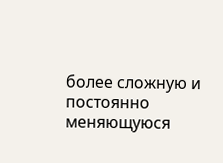более сложную и постоянно меняющуюся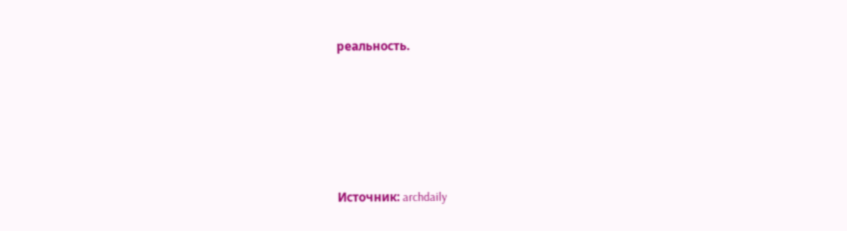реальность.









Источник: archdaily